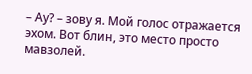– Ау? – зову я. Мой голос отражается эхом. Вот блин, это место просто мавзолей.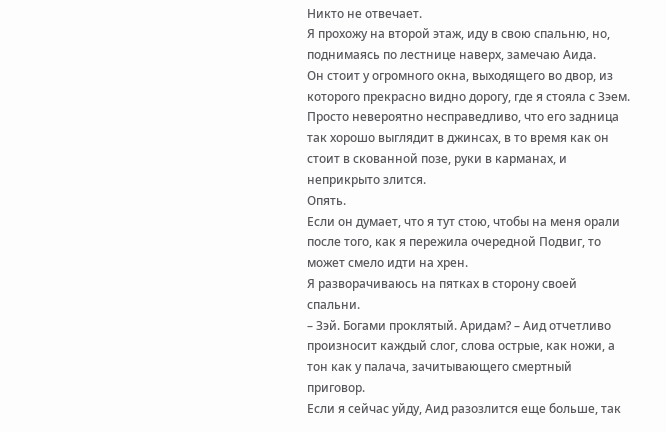Никто не отвечает.
Я прохожу на второй этаж, иду в свою спальню, но, поднимаясь по лестнице наверх, замечаю Аида.
Он стоит у огромного окна, выходящего во двор, из которого прекрасно видно дорогу, где я стояла с Зэем. Просто невероятно несправедливо, что его задница так хорошо выглядит в джинсах, в то время как он стоит в скованной позе, руки в карманах, и неприкрыто злится.
Опять.
Если он думает, что я тут стою, чтобы на меня орали после того, как я пережила очередной Подвиг, то может смело идти на хрен.
Я разворачиваюсь на пятках в сторону своей спальни.
– Зэй. Богами проклятый. Аридам? – Аид отчетливо произносит каждый слог, слова острые, как ножи, а тон как у палача, зачитывающего смертный приговор.
Если я сейчас уйду, Аид разозлится еще больше, так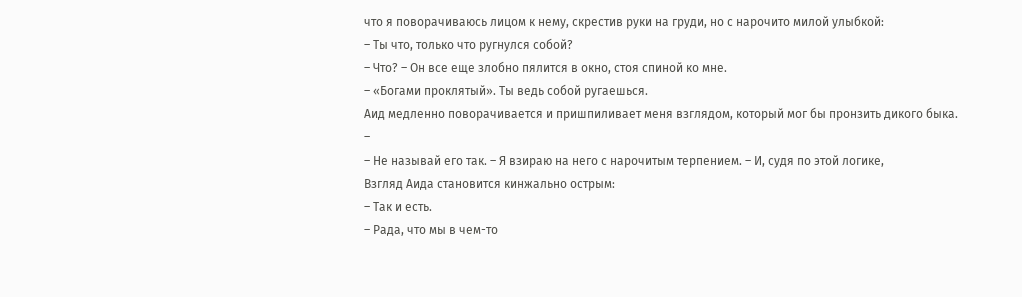что я поворачиваюсь лицом к нему, скрестив руки на груди, но с нарочито милой улыбкой:
– Ты что, только что ругнулся собой?
– Что? – Он все еще злобно пялится в окно, стоя спиной ко мне.
– «Богами проклятый». Ты ведь собой ругаешься.
Аид медленно поворачивается и пришпиливает меня взглядом, который мог бы пронзить дикого быка.
–
– Не называй его так. – Я взираю на него с нарочитым терпением. – И, судя по этой логике,
Взгляд Аида становится кинжально острым:
– Так и есть.
– Рада, что мы в чем-то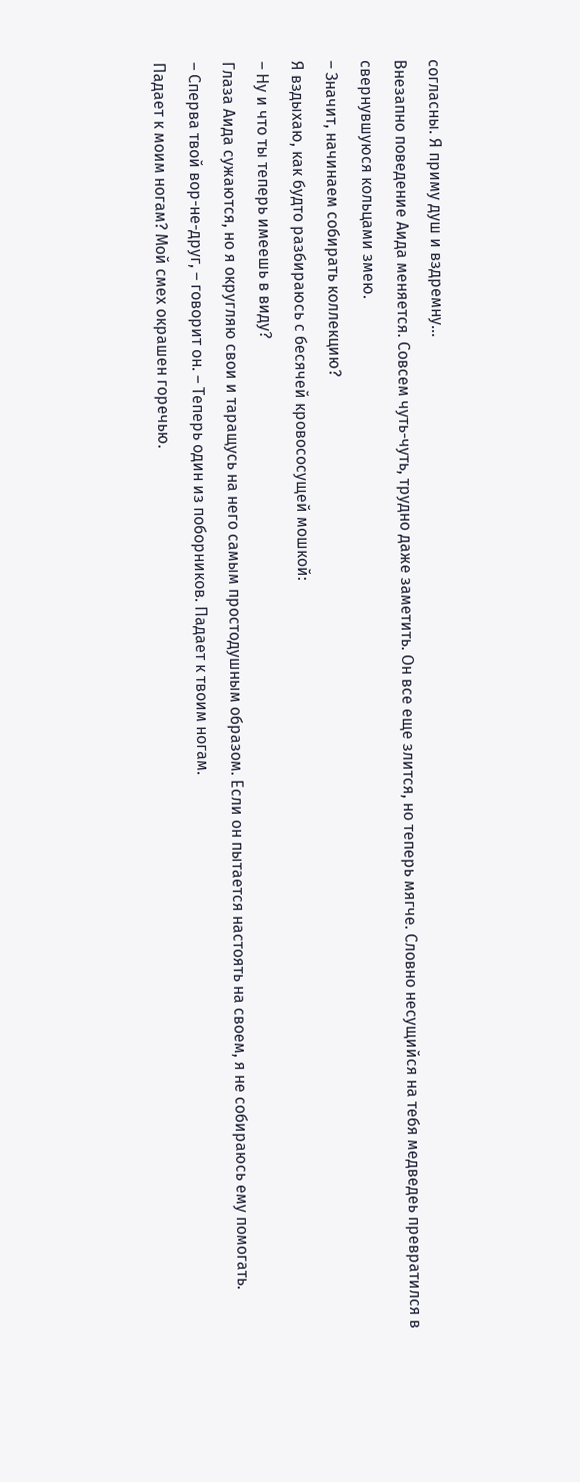согласны. Я приму душ и вздремну…
Внезапно поведение Аида меняется. Совсем чуть-чуть, трудно даже заметить. Он все еще злится, но теперь мягче. Словно несущийся на тебя медведеь превратился в свернувшуюся кольцами змею.
– Значит, начинаем собирать коллекцию?
Я вздыхаю, как будто разбираюсь с бесячей кровососущей мошкой:
– Ну и что ты теперь имеешь в виду?
Глаза Аида сужаются, но я округляю свои и таращусь на него самым простодушным образом. Если он пытается настоять на своем, я не собираюсь ему помогать.
– Сперва твой вор-не-друг, – говорит он. – Теперь один из поборников. Падает к твоим ногам.
Падает к моим ногам? Мой смех окрашен горечью.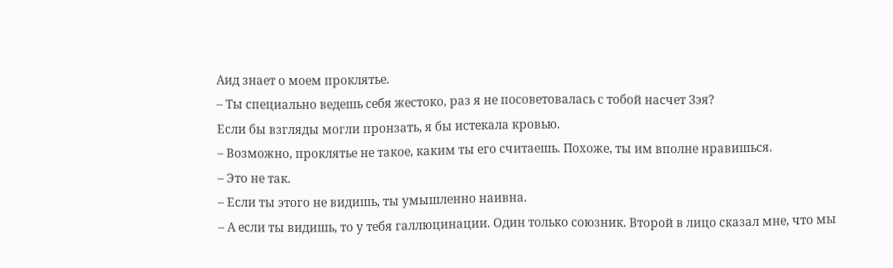Аид знает о моем проклятье.
– Ты специально ведешь себя жестоко, раз я не посоветовалась с тобой насчет Зэя?
Если бы взгляды могли пронзать, я бы истекала кровью.
– Возможно, проклятье не такое, каким ты его считаешь. Похоже, ты им вполне нравишься.
– Это не так.
– Если ты этого не видишь, ты умышленно наивна.
– А если ты видишь, то у тебя галлюцинации. Один только союзник. Второй в лицо сказал мне, что мы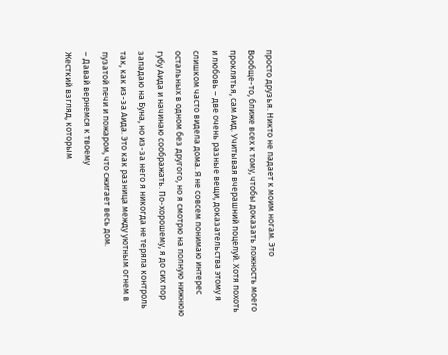просто друзья. Никто не падает к моим ногам. Это
Вообще-то, ближе всех к тому, чтобы доказать ложность моего проклятья, сам Аид. Учитывая вчерашний поцелуй. Хотя похоть и любовь – две очень разные вещи, доказательства этому я слишком часто видела дома. Я не совсем понимаю интерес остальных в одном без другого, но я смотрю на полную нижнюю губу Аида и начинаю соображать. По-хорошему, я до сих пор западаю на Буна, но из-за него я никогда не теряла контроль так, как из-за Аида. Это как разница между уютным огнем в пузатой печи и пожаром, что сжигает весь дом.
– Давай вернемся к твоему
Жесткий взгляд, которым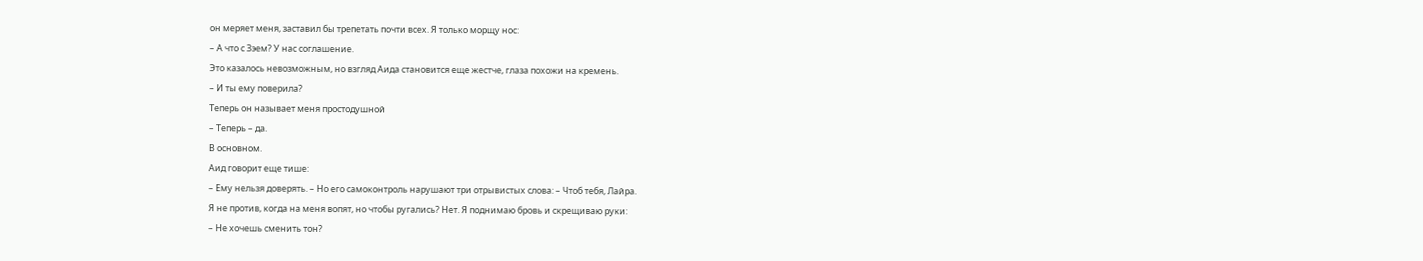он меряет меня, заставил бы трепетать почти всех. Я только морщу нос:
– А что с Зэем? У нас соглашение.
Это казалось невозможным, но взгляд Аида становится еще жестче, глаза похожи на кремень.
– И ты ему поверила?
Теперь он называет меня простодушной
– Теперь – да.
В основном.
Аид говорит еще тише:
– Ему нельзя доверять. – Но его самоконтроль нарушают три отрывистых слова: – Чтоб тебя, Лайра.
Я не против, когда на меня вопят, но чтобы ругались? Нет. Я поднимаю бровь и скрещиваю руки:
– Не хочешь сменить тон?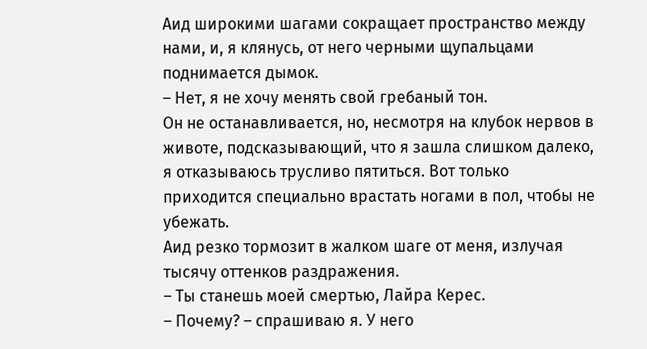Аид широкими шагами сокращает пространство между нами, и, я клянусь, от него черными щупальцами поднимается дымок.
– Нет, я не хочу менять свой гребаный тон.
Он не останавливается, но, несмотря на клубок нервов в животе, подсказывающий, что я зашла слишком далеко, я отказываюсь трусливо пятиться. Вот только приходится специально врастать ногами в пол, чтобы не убежать.
Аид резко тормозит в жалком шаге от меня, излучая тысячу оттенков раздражения.
– Ты станешь моей смертью, Лайра Керес.
– Почему? – спрашиваю я. У него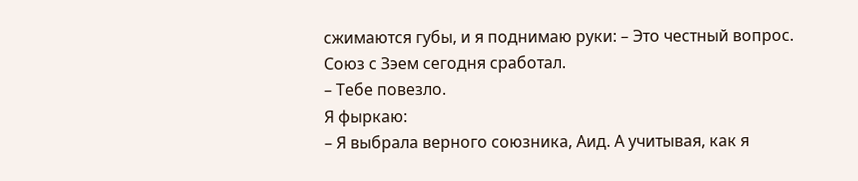сжимаются губы, и я поднимаю руки: – Это честный вопрос. Союз с Зэем сегодня сработал.
– Тебе повезло.
Я фыркаю:
– Я выбрала верного союзника, Аид. А учитывая, как я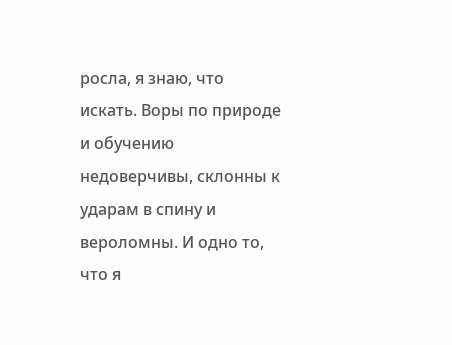росла, я знаю, что искать. Воры по природе и обучению недоверчивы, склонны к ударам в спину и вероломны. И одно то, что я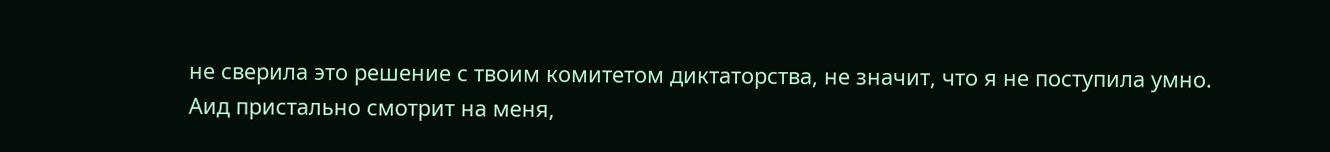не сверила это решение с твоим комитетом диктаторства, не значит, что я не поступила умно.
Аид пристально смотрит на меня,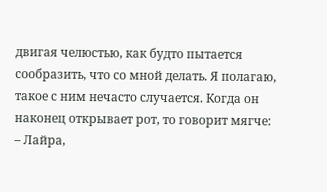двигая челюстью, как будто пытается сообразить, что со мной делать. Я полагаю, такое с ним нечасто случается. Когда он наконец открывает рот, то говорит мягче:
– Лайра,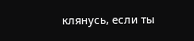клянусь, если ты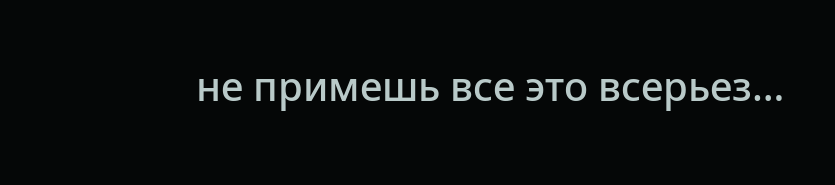не примешь все это всерьез…